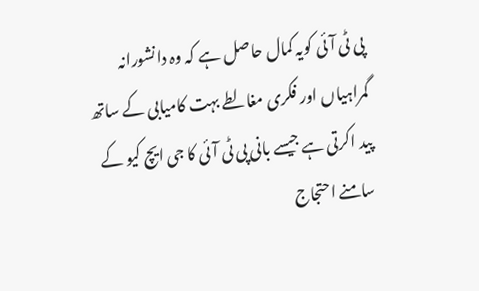پی ٹی آئی کویہ کمال حاصل ہے کہ وہ دانشورانہ گمراہیاں اور فکری مغالطے بہت کامیابی کے ساتھ پید اکرتی ہے جیسے بانی پی ٹی آئی کا جی ایچ کیو کے سامنے احتجاج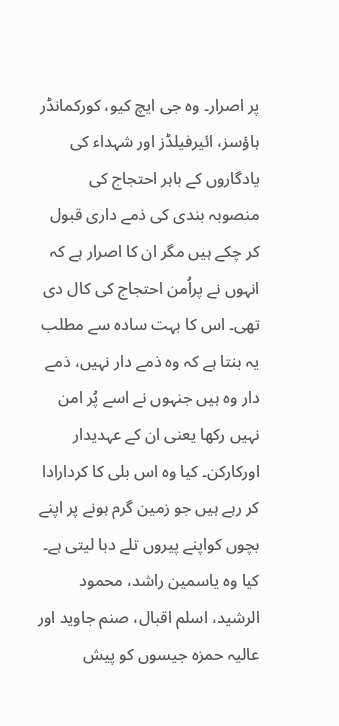پر اصرار۔ وہ جی ایچ کیو، کورکمانڈر ہاؤسز، ائیرفیلڈز اور شہداء کی یادگاروں کے باہر احتجاج کی منصوبہ بندی کی ذمے داری قبول کر چکے ہیں مگر ان کا اصرار ہے کہ انہوں نے پراُمن احتجاج کی کال دی تھی۔ اس کا بہت سادہ سے مطلب یہ بنتا ہے کہ وہ ذمے دار نہیں، ذمے دار وہ ہیں جنہوں نے اسے پُر امن نہیں رکھا یعنی ان کے عہدیدار اورکارکن۔ کیا وہ اس بلی کا کردارادا کر رہے ہیں جو زمین گرم ہونے پر اپنے بچوں کواپنے پیروں تلے دبا لیتی ہے۔
کیا وہ یاسمین راشد، محمود الرشید، اسلم اقبال، صنم جاوید اور عالیہ حمزہ جیسوں کو پیش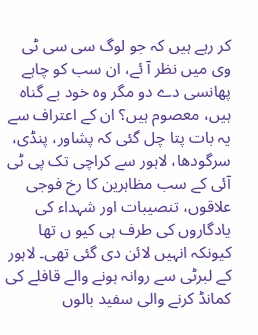کر رہے ہیں کہ جو لوگ سی سی ٹی وی میں نظر آ ئے، ان سب کو چاہے پھانسی دے دو مگر وہ خود بے گناہ ہیں، معصوم ہیں؟ ان کے اعتراف سے یہ بات پتا چل گئی کہ پشاور، پنڈی، سرگودھا، لاہور سے کراچی تک پی ٹی آئی کے سب مظاہرین کا رخ فوجی علاقوں، تنصیبات اور شہداء کی یادگاروں کی طرف ہی کیو ں تھا کیونکہ انہیں لائن دی گئی تھی۔ لاہور کے لبرٹی سے روانہ ہونے والے قافلے کی کمانڈ کرنے والی سفید بالوں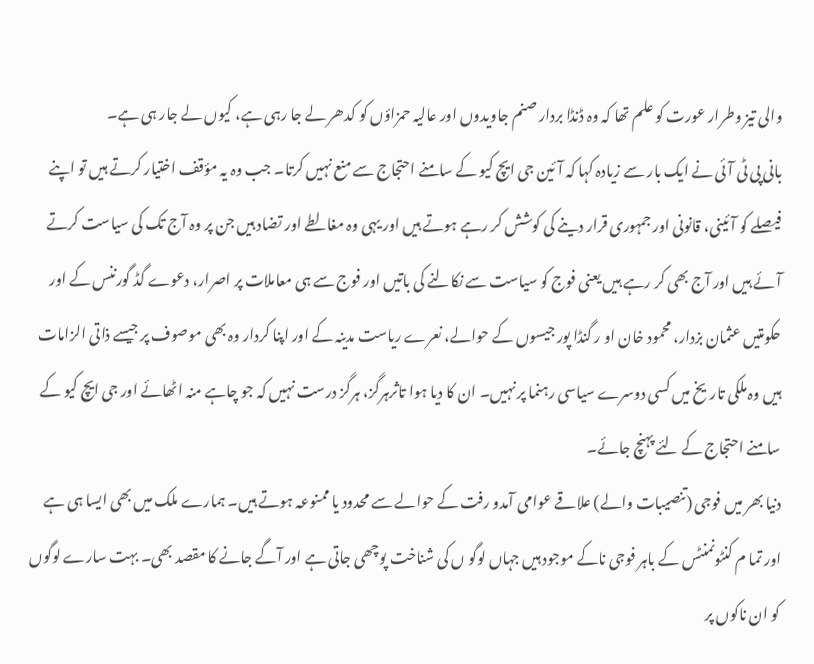والی تیز وطرار عورت کو علم تھا کہ وہ ڈنڈا بردار صنم جاویدوں اور عالیہ حمزاؤں کو کدھر لے جا رہی ہے، کیوں لے جار ہی ہے۔
بانی پی ٹی آئی نے ایک بار سے زیادہ کہا کہ آئین جی ایچ کیو کے سامنے احتجاج سے منع نہیں کرتا۔ جب وہ یہ مؤقف اختیار کرتے ہیں تو اپنے فیصلے کو آئینی، قانونی اور جمہوری قرار دینے کی کوشش کر رہے ہوتے ہیں اور یہی وہ مغالطے اور تضاد ہیں جن پر وہ آج تک کی سیاست کرتے آئے ہیں اور آج بھی کر رہے ہیں یعنی فوج کو سیاست سے نکالنے کی باتیں اور فوج سے ہی معاملات پر اصرار، دعوے گڈ گورننس کے اور حکومتیں عثمان بزدار، محمود خان او ر گنڈا پور جیسوں کے حوالے، نعرے ریاست مدینہ کے اور اپنا کردار وہ بھی موصوف پر جیسے ذاتی الزامات ہیں وہ ملکی تاریخ میں کسی دوسرے سیاسی رہنما پر نہیں۔ ان کا دیا ہوا تاثرہرگز، ہرگز درست نہیں کہ جو چاہے منہ اٹھائے اور جی ایچ کیو کے سامنے احتجاج کے لئے پہنچ جائے۔
دنیا بھر میں فوجی (تنصیبات والے) علاقے عوامی آمدو رفت کے حوالے سے محدود یا ممنوعہ ہوتے ہیں۔ ہمارے ملک میں بھی ایسا ہی ہے اور تما م کنٹونمنٹس کے باہر فوجی ناکے موجود ہیں جہاں لوگو ں کی شناخت پوچھی جاتی ہے اور آگے جانے کا مقصد بھی۔ بہت سارے لوگوں کو ان ناکوں پر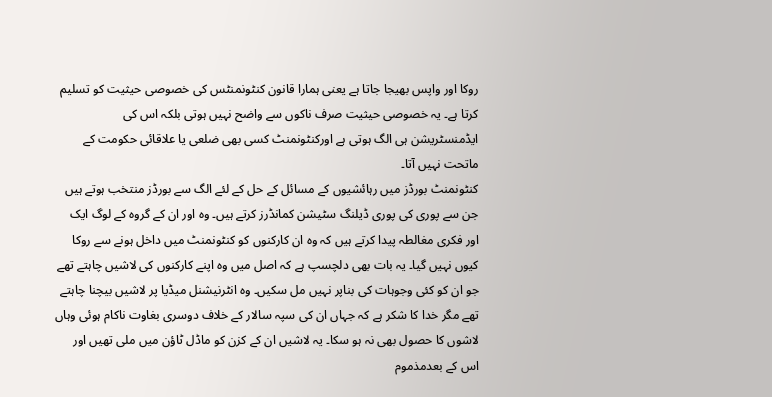روکا اور واپس بھیجا جاتا ہے یعنی ہمارا قانون کنٹونمنٹس کی خصوصی حیثیت کو تسلیم کرتا ہے۔ یہ خصوصی حیثیت صرف ناکوں سے واضح نہیں ہوتی بلکہ اس کی ایڈمنسٹریشن ہی الگ ہوتی ہے اورکنٹونمنٹ کسی بھی ضلعی یا علاقائی حکومت کے ماتحت نہیں آتا۔
کنٹونمنٹ بورڈز میں رہائشیوں کے مسائل کے حل کے لئے الگ سے بورڈز منتخب ہوتے ہیں جن سے پوری کی پوری ڈیلنگ سٹیشن کمانڈرز کرتے ہیں۔ وہ اور ان کے گروہ کے لوگ ایک اور فکری مغالطہ پیدا کرتے ہیں کہ وہ ان کارکنوں کو کنٹونمنٹ میں داخل ہونے سے روکا کیوں نہیں گیا۔ یہ بات بھی دلچسپ ہے کہ اصل میں وہ اپنے کارکنوں کی لاشیں چاہتے تھے جو ان کو کئی وجوہات کی بناپر نہیں مل سکیں۔ وہ انٹرنیشنل میڈیا پر لاشیں بیچنا چاہتے تھے مگر خدا کا شکر ہے کہ جہاں ان کی سپہ سالار کے خلاف دوسری بغاوت ناکام ہوئی وہاں لاشوں کا حصول بھی نہ ہو سکا۔ یہ لاشیں ان کے کزن کو ماڈل ٹاؤن میں ملی تھیں اور اس کے بعدمذموم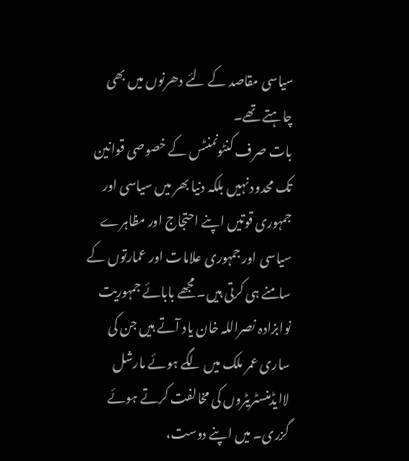سیاسی مقاصد کے لئے دھرنوں میں بھی چاہتے تھے۔
بات صرف کنٹونمنٹس کے خصوصی قوانین تک محدود نہیں بلکہ دنیا بھر میں سیاسی اور جمہوری قوتیں اپنے احتجاج اور مظاہرے سیاسی اور جمہوری علامات اور عمارتوں کے سامنے ہی کرتی ہیں۔ مجھے بابائے جمہوریت نوابزادہ نصراللہ خان یاد آتے ہیں جن کی ساری عمر ملک میں لگے ہوئے مارشل لاایڈمنسٹریٹروں کی مخالفت کرتے ہوئے گزری۔ میں اپنے دوست،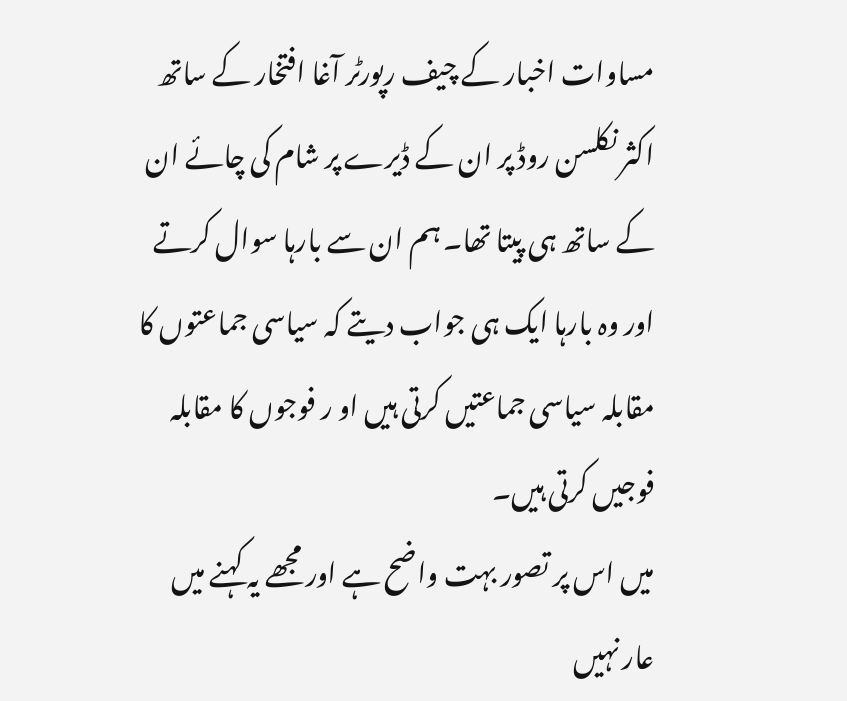مساوات اخبار کے چیف رپورٹر آغا افتخار کے ساتھ اکثر نکلسن روڈ پر ان کے ڈیرے پر شام کی چائے ان کے ساتھ ہی پیتا تھا۔ ہم ان سے بارہا سوال کرتے اور وہ بارہا ایک ہی جواب دیتے کہ سیاسی جماعتوں کا مقابلہ سیاسی جماعتیں کرتی ہیں او ر فوجوں کا مقابلہ فوجیں کرتی ہیں۔
میں اس پر تصور بہت واضح ہے اور مجھے یہ کہنے میں عار نہیں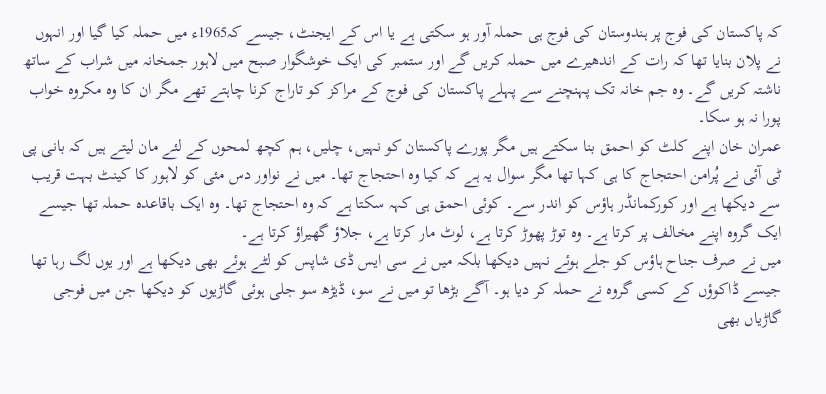کہ پاکستان کی فوج پر ہندوستان کی فوج ہی حملہ آور ہو سکتی ہے یا اس کے ایجنٹ، جیسے کہ1965ء میں حملہ کیا گیا اور انہوں نے پلان بنایا تھا کہ رات کے اندھیرے میں حملہ کریں گے اور ستمبر کی ایک خوشگوار صبح میں لاہور جمخانہ میں شراب کے ساتھ ناشتہ کریں گے۔ وہ جم خانہ تک پہنچنے سے پہلے پاکستان کی فوج کے مراکز کو تاراج کرنا چاہتے تھے مگر ان کا وہ مکروہ خواب پورا نہ ہو سکا۔
عمران خان اپنے کلٹ کو احمق بنا سکتے ہیں مگر پورے پاکستان کو نہیں، چلیں، ہم کچھ لمحوں کے لئے مان لیتے ہیں کہ بانی پی ٹی آئی نے پُرامن احتجاج کا ہی کہا تھا مگر سوال یہ ہے کہ کیا وہ احتجاج تھا۔ میں نے نواور دس مئی کو لاہور کا کینٹ بہت قریب سے دیکھا ہے اور کورکمانڈر ہاؤس کو اندر سے۔ کوئی احمق ہی کہہ سکتا ہے کہ وہ احتجاج تھا۔ وہ ایک باقاعدہ حملہ تھا جیسے ایک گروہ اپنے مخالف پر کرتا ہے۔ وہ توڑ پھوڑ کرتا ہے، لوٹ مار کرتا ہے، جلاؤ گھیراؤ کرتا ہے۔
میں نے صرف جناح ہاؤس کو جلے ہوئے نہیں دیکھا بلکہ میں نے سی ایس ڈی شاپس کو لٹے ہوئے بھی دیکھا ہے اور یوں لگ رہا تھا جیسے ڈاکوؤں کے کسی گروہ نے حملہ کر دیا ہو۔ آگے بڑھا تو میں نے سو، ڈیڑھ سو جلی ہوئی گاڑیوں کو دیکھا جن میں فوجی گاڑیاں بھی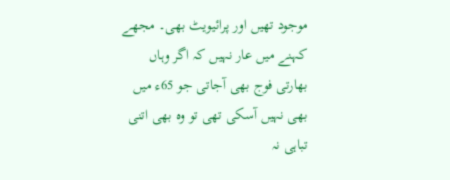موجود تھیں اور پرائیویٹ بھی۔ مجھے کہنے میں عار نہیں کہ اگر وہاں بھارتی فوج بھی آجاتی جو 65ء میں بھی نہیں آسکی تھی تو وہ بھی اتنی تباہی نہ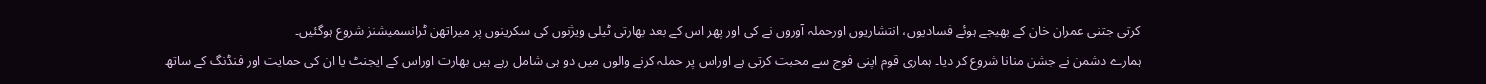کرتی جتنی عمران خان کے بھیجے ہوئے فسادیوں، انتشاریوں اورحملہ آوروں نے کی اور پھر اس کے بعد بھارتی ٹیلی ویژنوں کی سکرینوں پر میراتھن ٹرانسمیشنز شروع ہوگئیں۔
ہمارے دشمن نے جشن منانا شروع کر دیا۔ ہماری قوم اپنی فوج سے محبت کرتی ہے اوراس پر حملہ کرنے والوں میں دو ہی شامل رہے ہیں بھارت اوراس کے ایجنٹ یا ان کی حمایت اور فنڈنگ کے ساتھ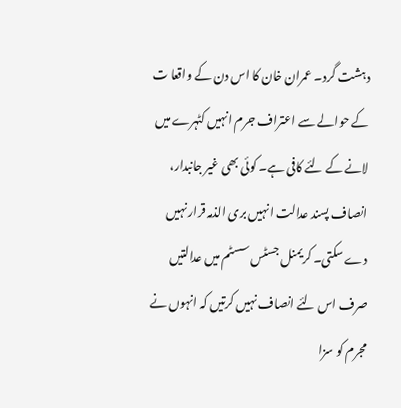دہشت گرد۔ عمران خان کا اس دن کے واقعا ت کے حوالے سے اعتراف جرم انہیں کٹہرے میں لانے کے لئے کافی ہے۔ کوئی بھی غیر جانبدار، انصاف پسند عدالت انہیں بری الذمہ قرار نہیں دے سکتی۔ کریمنل جسٹس سسٹم میں عدالتیں صرف اس لئے انصاف نہیں کرتیں کہ انہوں نے مجرم کو سزا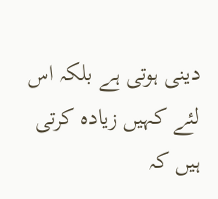دینی ہوتی ہے بلکہ اس لئے کہیں زیادہ کرتی ہیں کہ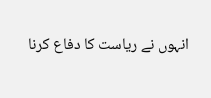انہوں نے ریاست کا دفاع کرنا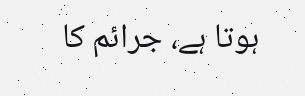ہوتا ہے، جرائم کا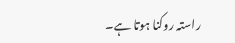راستہ روکنا ہوتا ہے۔